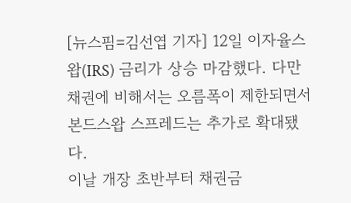[뉴스핌=김선엽 기자] 12일 이자율스왑(IRS) 금리가 상승 마감했다. 다만 채권에 비해서는 오름폭이 제한되면서 본드스왑 스프레드는 추가로 확대됐다.
이날 개장 초반부터 채권금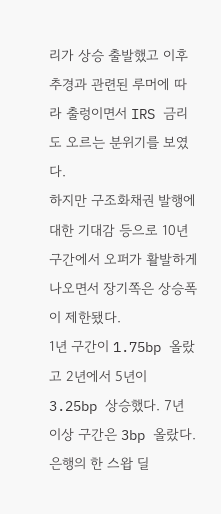리가 상승 출발했고 이후 추경과 관련된 루머에 따라 출렁이면서 IRS 금리도 오르는 분위기를 보였다.
하지만 구조화채권 발행에 대한 기대감 등으로 10년 구간에서 오퍼가 활발하게 나오면서 장기쪽은 상승폭이 제한됐다.
1년 구간이 1.75bp 올랐고 2년에서 5년이 3.25bp 상승했다. 7년 이상 구간은 3bp 올랐다.
은행의 한 스왑 딜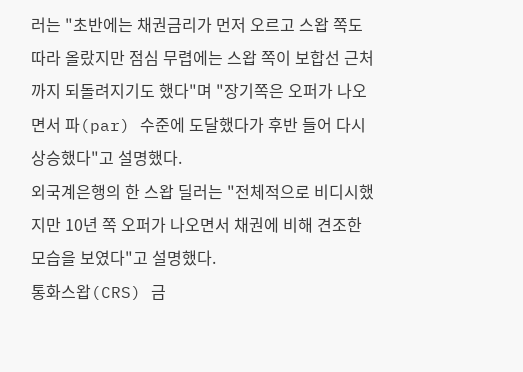러는 "초반에는 채권금리가 먼저 오르고 스왑 쪽도 따라 올랐지만 점심 무렵에는 스왑 쪽이 보합선 근처까지 되돌려지기도 했다"며 "장기쪽은 오퍼가 나오면서 파(par) 수준에 도달했다가 후반 들어 다시 상승했다"고 설명했다.
외국계은행의 한 스왑 딜러는 "전체적으로 비디시했지만 10년 쪽 오퍼가 나오면서 채권에 비해 견조한 모습을 보였다"고 설명했다.
통화스왑(CRS) 금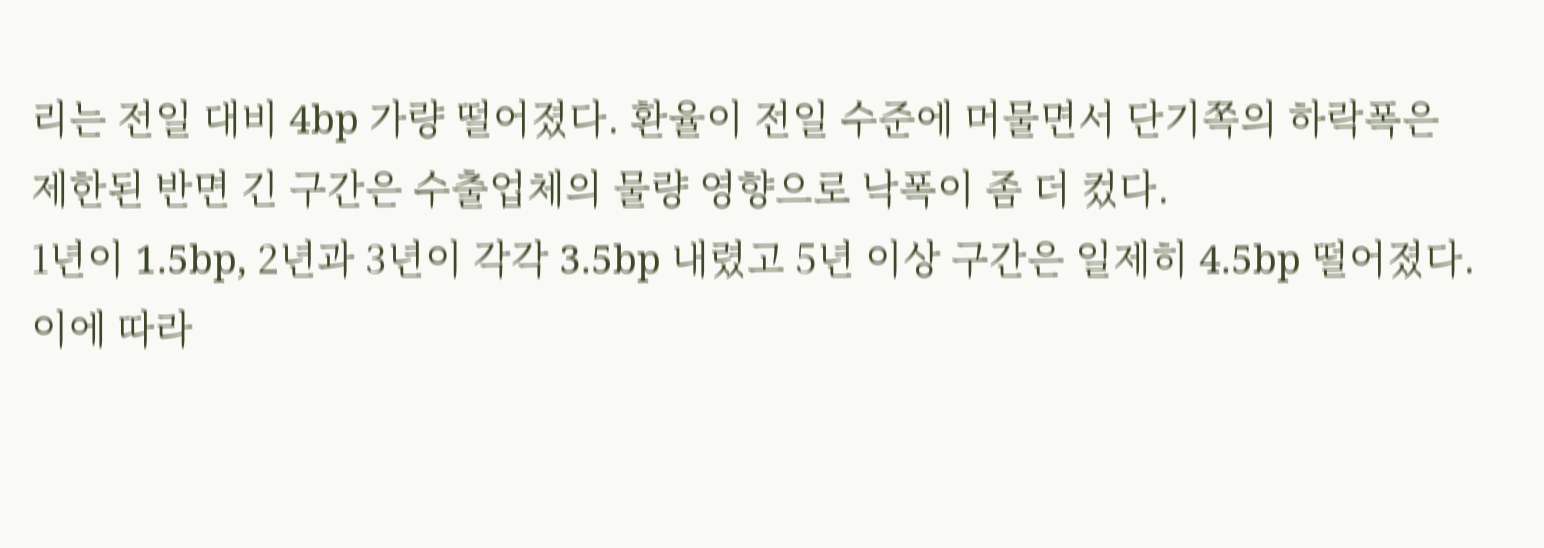리는 전일 대비 4bp 가량 떨어졌다. 환율이 전일 수준에 머물면서 단기쪽의 하락폭은 제한된 반면 긴 구간은 수출업체의 물량 영향으로 낙폭이 좀 더 컸다.
1년이 1.5bp, 2년과 3년이 각각 3.5bp 내렸고 5년 이상 구간은 일제히 4.5bp 떨어졌다.
이에 따라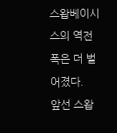스왑베이시스의 역전폭은 더 벌어졌다.
앞선 스왑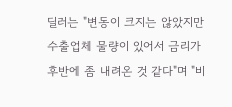딜러는 "변동이 크지는 않았지만 수출업체 물량이 있어서 금리가 후반에 좀 내려온 것 같다"며 "비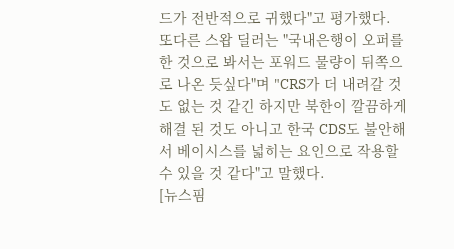드가 전반적으로 귀했다"고 평가했다.
또다른 스왑 딜러는 "국내은행이 오퍼를 한 것으로 봐서는 포워드 물량이 뒤쪽으로 나온 듯싶다"며 "CRS가 더 내려갈 것도 없는 것 같긴 하지만 북한이 깔끔하게 해결 된 것도 아니고 한국 CDS도 불안해서 베이시스를 넓히는 요인으로 작용할 수 있을 것 같다"고 말했다.
[뉴스핌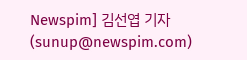Newspim] 김선엽 기자 (sunup@newspim.com)